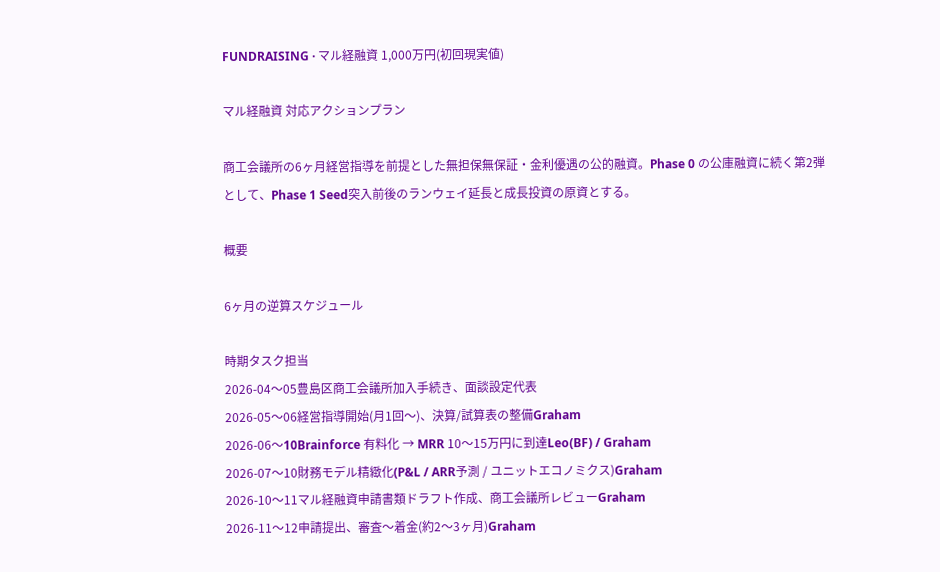FUNDRAISING · マル経融資 1,000万円(初回現実値)

マル経融資 対応アクションプラン

商工会議所の6ヶ月経営指導を前提とした無担保無保証・金利優遇の公的融資。Phase 0 の公庫融資に続く第2弾として、Phase 1 Seed突入前後のランウェイ延長と成長投資の原資とする。

概要

6ヶ月の逆算スケジュール

時期タスク担当
2026-04〜05豊島区商工会議所加入手続き、面談設定代表
2026-05〜06経営指導開始(月1回〜)、決算/試算表の整備Graham
2026-06〜10Brainforce 有料化 → MRR 10〜15万円に到達Leo(BF) / Graham
2026-07〜10財務モデル精緻化(P&L / ARR予測 / ユニットエコノミクス)Graham
2026-10〜11マル経融資申請書類ドラフト作成、商工会議所レビューGraham
2026-11〜12申請提出、審査〜着金(約2〜3ヶ月)Graham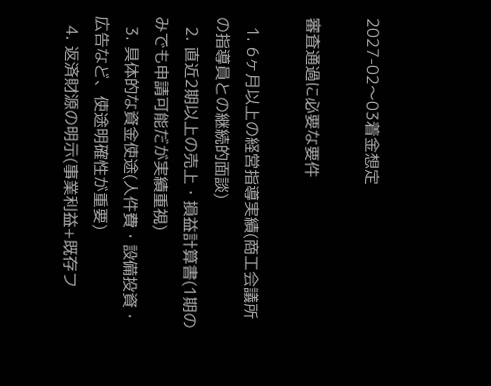2027-02〜03着金想定

審査通過に必要な要件

  1. 6ヶ月以上の経営指導実績(商工会議所の指導員との継続的面談)
  2. 直近2期以上の売上・損益計算書(1期のみでも申請可能だが実績重視)
  3. 具体的な資金使途(人件費・設備投資・広告など、使途明確性が重要)
  4. 返済財源の明示(事業利益+既存フ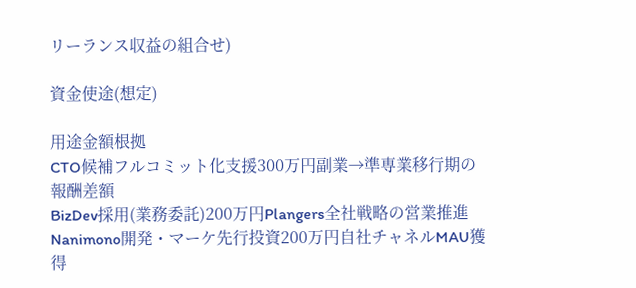リーランス収益の組合せ)

資金使途(想定)

用途金額根拠
CTO候補フルコミット化支援300万円副業→準専業移行期の報酬差額
BizDev採用(業務委託)200万円Plangers全社戦略の営業推進
Nanimono開発・マーケ先行投資200万円自社チャネルMAU獲得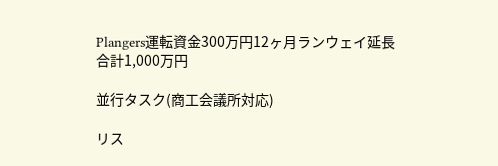Plangers運転資金300万円12ヶ月ランウェイ延長
合計1,000万円

並行タスク(商工会議所対応)

リス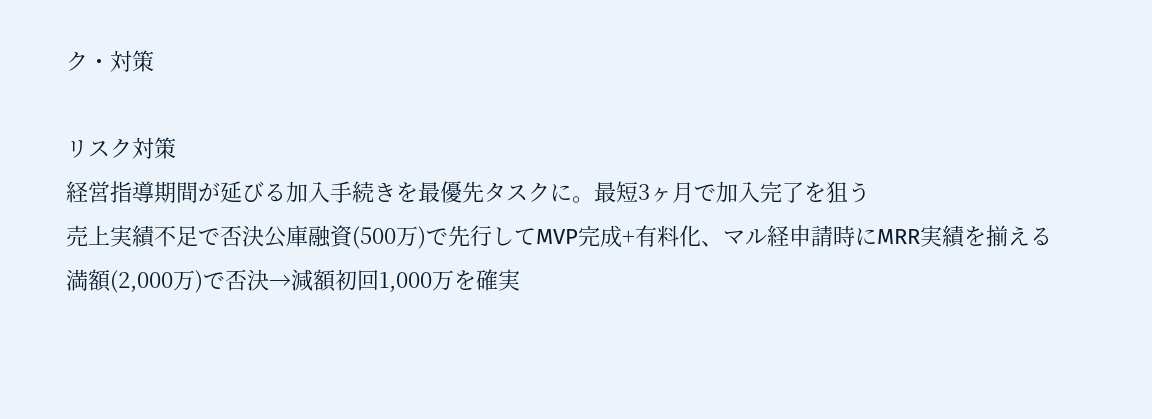ク・対策

リスク対策
経営指導期間が延びる加入手続きを最優先タスクに。最短3ヶ月で加入完了を狙う
売上実績不足で否決公庫融資(500万)で先行してMVP完成+有料化、マル経申請時にMRR実績を揃える
満額(2,000万)で否決→減額初回1,000万を確実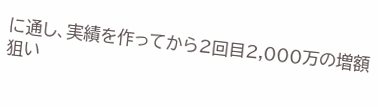に通し、実績を作ってから2回目2,000万の増額狙い